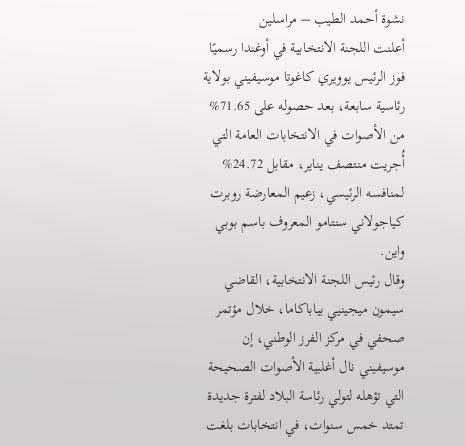نشوة أحمد الطيب – مراسلين
أعلنت اللجنة الانتخابية في أوغندا رسميًا فوز الرئيس يوويري كاغوتا موسيفيني بولاية رئاسية سابعة، بعد حصوله على 71.65% من الأصوات في الانتخابات العامة التي أُجريت منتصف يناير، مقابل 24.72% لمنافسه الرئيسي، زعيم المعارضة روبرت كياجولاني سنتامو المعروف باسم بوبي واين.
وقال رئيس اللجنة الانتخابية، القاضي سيمون ميجينيي بياباكاما، خلال مؤتمر صحفي في مركز الفرز الوطني، إن موسيفيني نال أغلبية الأصوات الصحيحة التي تؤهله لتولي رئاسة البلاد لفترة جديدة تمتد خمس سنوات، في انتخابات بلغت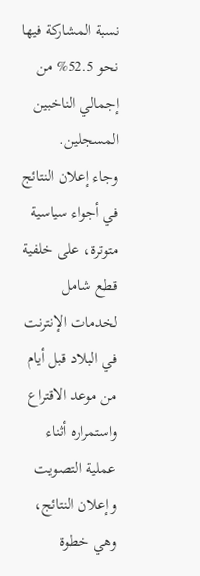نسبة المشاركة فيها نحو 52.5% من إجمالي الناخبين المسجلين.
وجاء إعلان النتائج في أجواء سياسية متوترة، على خلفية قطع شامل لخدمات الإنترنت في البلاد قبل أيام من موعد الاقتراع واستمراره أثناء عملية التصويت وإعلان النتائج، وهي خطوة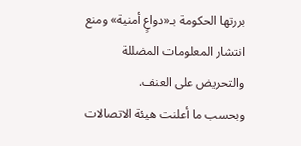بررتها الحكومة بـ«دواعٍ أمنية» ومنع انتشار المعلومات المضللة والتحريض على العنف.
وبحسب ما أعلنت هيئة الاتصالات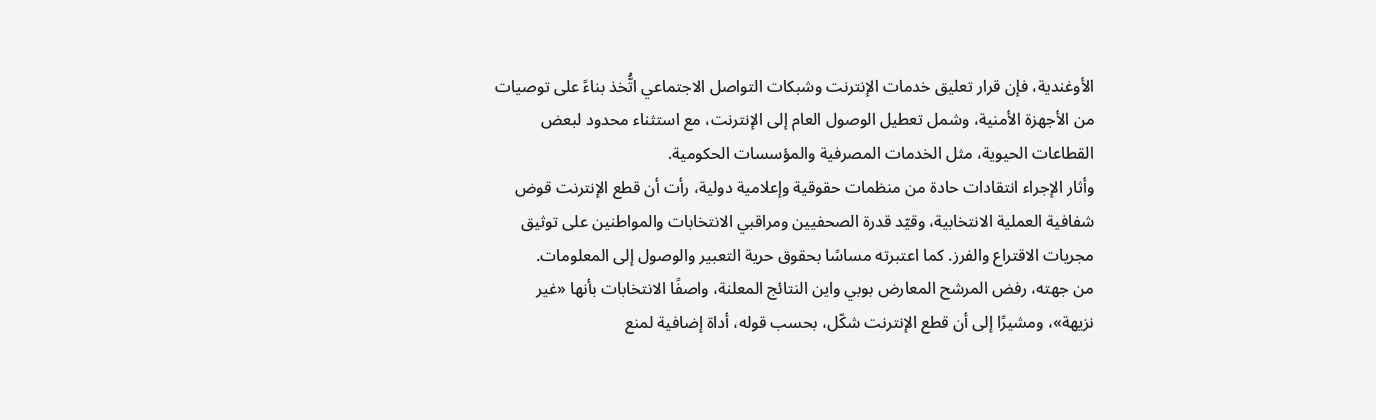الأوغندية، فإن قرار تعليق خدمات الإنترنت وشبكات التواصل الاجتماعي اتُّخذ بناءً على توصيات من الأجهزة الأمنية، وشمل تعطيل الوصول العام إلى الإنترنت، مع استثناء محدود لبعض القطاعات الحيوية، مثل الخدمات المصرفية والمؤسسات الحكومية.
وأثار الإجراء انتقادات حادة من منظمات حقوقية وإعلامية دولية، رأت أن قطع الإنترنت قوض شفافية العملية الانتخابية، وقيّد قدرة الصحفيين ومراقبي الانتخابات والمواطنين على توثيق مجريات الاقتراع والفرز. كما اعتبرته مساسًا بحقوق حرية التعبير والوصول إلى المعلومات.
من جهته، رفض المرشح المعارض بوبي واين النتائج المعلنة، واصفًا الانتخابات بأنها «غير نزيهة»، ومشيرًا إلى أن قطع الإنترنت شكّل، بحسب قوله، أداة إضافية لمنع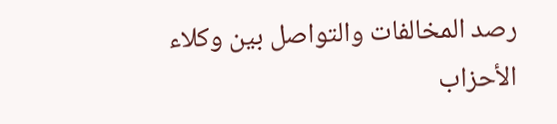رصد المخالفات والتواصل بين وكلاء الأحزاب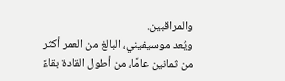والمراقبين.
ويُعد موسيفيني، البالغ من العمر أكثر من ثمانين عامًا، من أطول القادة بقاءً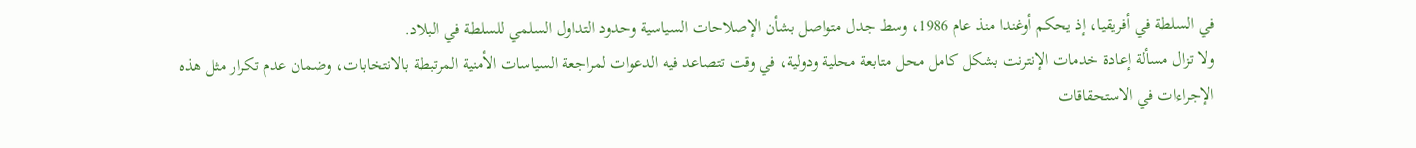في السلطة في أفريقيا، إذ يحكم أوغندا منذ عام 1986، وسط جدل متواصل بشأن الإصلاحات السياسية وحدود التداول السلمي للسلطة في البلاد.
ولا تزال مسألة إعادة خدمات الإنترنت بشكل كامل محل متابعة محلية ودولية، في وقت تتصاعد فيه الدعوات لمراجعة السياسات الأمنية المرتبطة بالانتخابات، وضمان عدم تكرار مثل هذه الإجراءات في الاستحقاقات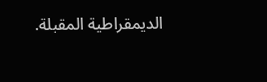الديمقراطية المقبلة.